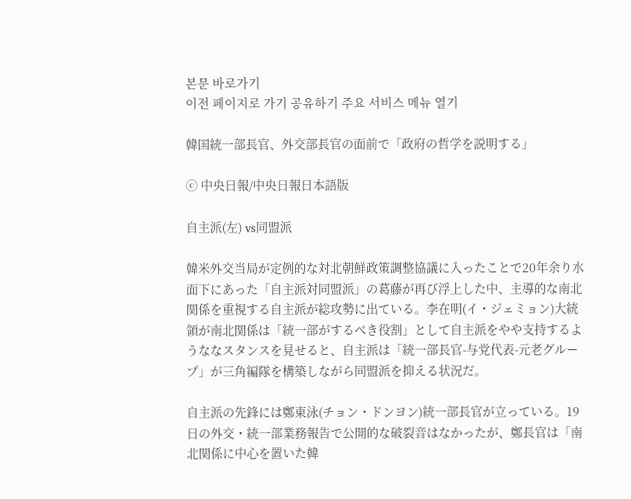본문 바로가기
이전 페이지로 가기 공유하기 주요 서비스 메뉴 열기

韓国統一部長官、外交部長官の面前で「政府の哲学を説明する」

ⓒ 中央日報/中央日報日本語版

自主派(左) vs同盟派

韓米外交当局が定例的な対北朝鮮政策調整協議に入ったことで20年余り水面下にあった「自主派対同盟派」の葛藤が再び浮上した中、主導的な南北関係を重視する自主派が総攻勢に出ている。李在明(イ・ジェミョン)大統領が南北関係は「統一部がするべき役割」として自主派をやや支持するようななスタンスを見せると、自主派は「統一部長官-与党代表-元老グループ」が三角編隊を構築しながら同盟派を抑える状況だ。

自主派の先鋒には鄭東泳(チョン・ドンヨン)統一部長官が立っている。19日の外交・統一部業務報告で公開的な破裂音はなかったが、鄭長官は「南北関係に中心を置いた韓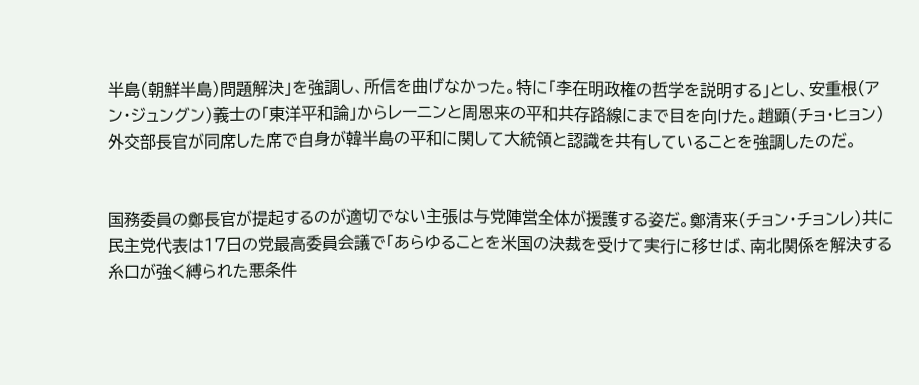半島(朝鮮半島)問題解決」を強調し、所信を曲げなかった。特に「李在明政権の哲学を説明する」とし、安重根(アン・ジュングン)義士の「東洋平和論」からレーニンと周恩来の平和共存路線にまで目を向けた。趙顕(チョ・ヒョン)外交部長官が同席した席で自身が韓半島の平和に関して大統領と認識を共有していることを強調したのだ。


国務委員の鄭長官が提起するのが適切でない主張は与党陣営全体が援護する姿だ。鄭清来(チョン・チョンレ)共に民主党代表は17日の党最高委員会議で「あらゆることを米国の決裁を受けて実行に移せば、南北関係を解決する糸口が強く縛られた悪条件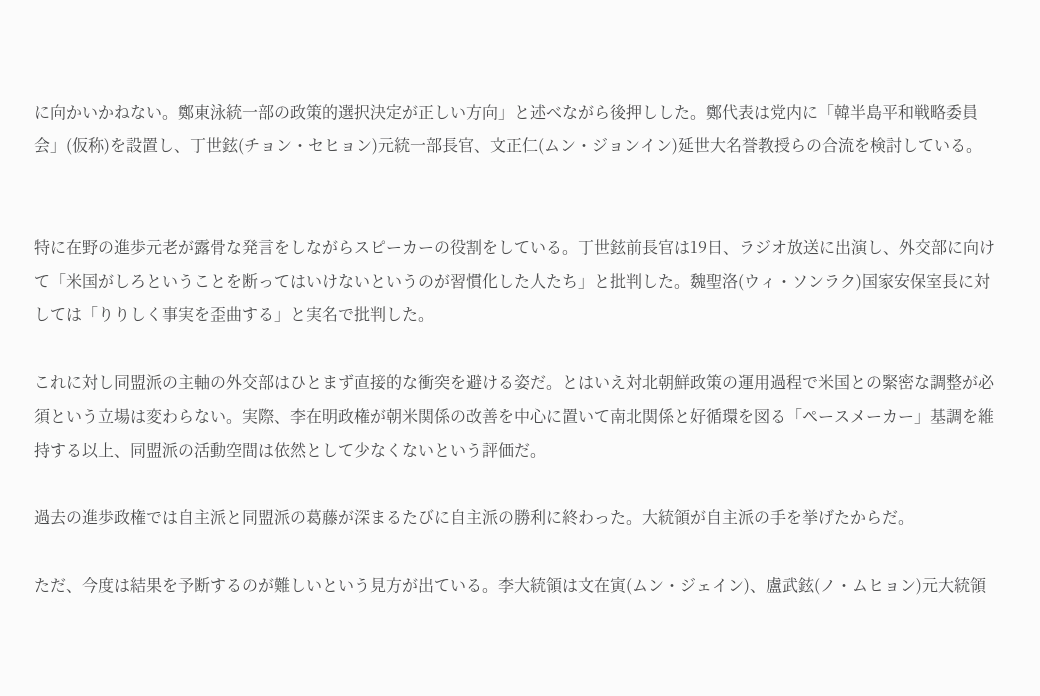に向かいかねない。鄭東泳統一部の政策的選択決定が正しい方向」と述べながら後押しした。鄭代表は党内に「韓半島平和戦略委員会」(仮称)を設置し、丁世鉉(チョン・セヒョン)元統一部長官、文正仁(ムン・ジョンイン)延世大名誉教授らの合流を検討している。


特に在野の進歩元老が露骨な発言をしながらスピーカーの役割をしている。丁世鉉前長官は19日、ラジオ放送に出演し、外交部に向けて「米国がしろということを断ってはいけないというのが習慣化した人たち」と批判した。魏聖洛(ウィ・ソンラク)国家安保室長に対しては「りりしく事実を歪曲する」と実名で批判した。

これに対し同盟派の主軸の外交部はひとまず直接的な衝突を避ける姿だ。とはいえ対北朝鮮政策の運用過程で米国との緊密な調整が必須という立場は変わらない。実際、李在明政権が朝米関係の改善を中心に置いて南北関係と好循環を図る「ペースメーカー」基調を維持する以上、同盟派の活動空間は依然として少なくないという評価だ。

過去の進歩政権では自主派と同盟派の葛藤が深まるたびに自主派の勝利に終わった。大統領が自主派の手を挙げたからだ。

ただ、今度は結果を予断するのが難しいという見方が出ている。李大統領は文在寅(ムン・ジェイン)、盧武鉉(ノ・ムヒョン)元大統領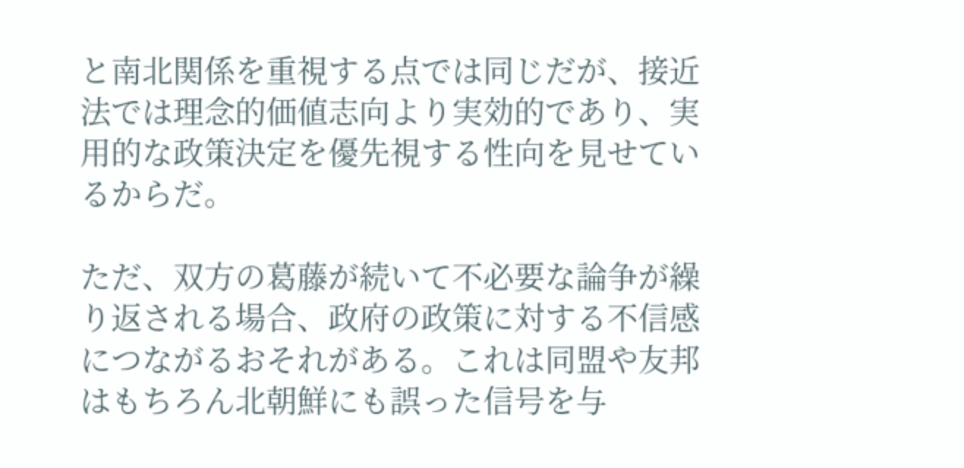と南北関係を重視する点では同じだが、接近法では理念的価値志向より実効的であり、実用的な政策決定を優先視する性向を見せているからだ。

ただ、双方の葛藤が続いて不必要な論争が繰り返される場合、政府の政策に対する不信感につながるおそれがある。これは同盟や友邦はもちろん北朝鮮にも誤った信号を与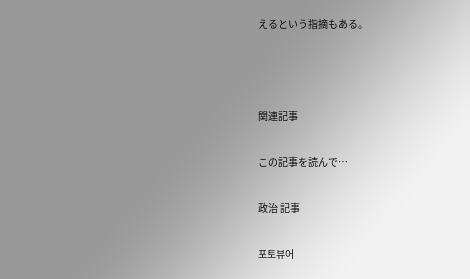えるという指摘もある。



関連記事

この記事を読んで…

政治 記事

포토뷰어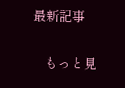最新記事

    もっと見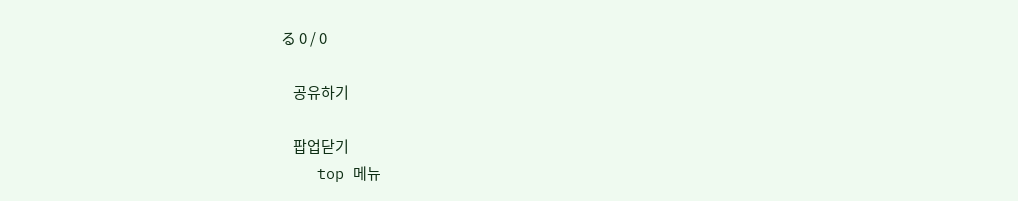る 0 / 0

    공유하기

    팝업닫기
    top 메뉴